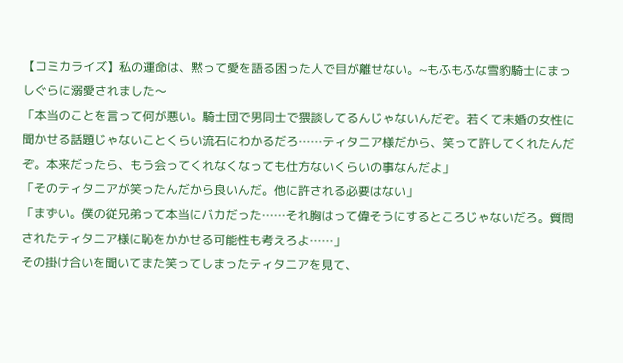【コミカライズ】私の運命は、黙って愛を語る困った人で目が離せない。~もふもふな雪豹騎士にまっしぐらに溺愛されました〜
「本当のことを言って何が悪い。騎士団で男同士で猥談してるんじゃないんだぞ。若くて未婚の女性に聞かせる話題じゃないことくらい流石にわかるだろ……ティタニア様だから、笑って許してくれたんだぞ。本来だったら、もう会ってくれなくなっても仕方ないくらいの事なんだよ」
「そのティタニアが笑ったんだから良いんだ。他に許される必要はない」
「まずい。僕の従兄弟って本当にバカだった……それ胸はって偉そうにするところじゃないだろ。質問されたティタニア様に恥をかかせる可能性も考えろよ……」
その掛け合いを聞いてまた笑ってしまったティタニアを見て、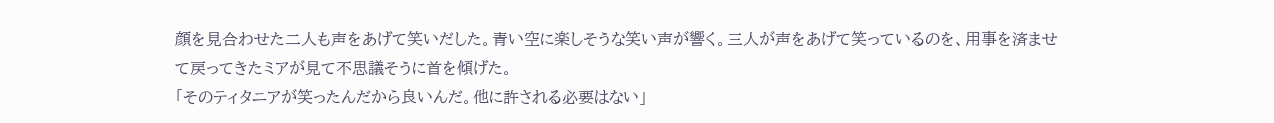顔を見合わせた二人も声をあげて笑いだした。青い空に楽しそうな笑い声が響く。三人が声をあげて笑っているのを、用事を済ませて戻ってきたミアが見て不思議そうに首を傾げた。
「そのティタニアが笑ったんだから良いんだ。他に許される必要はない」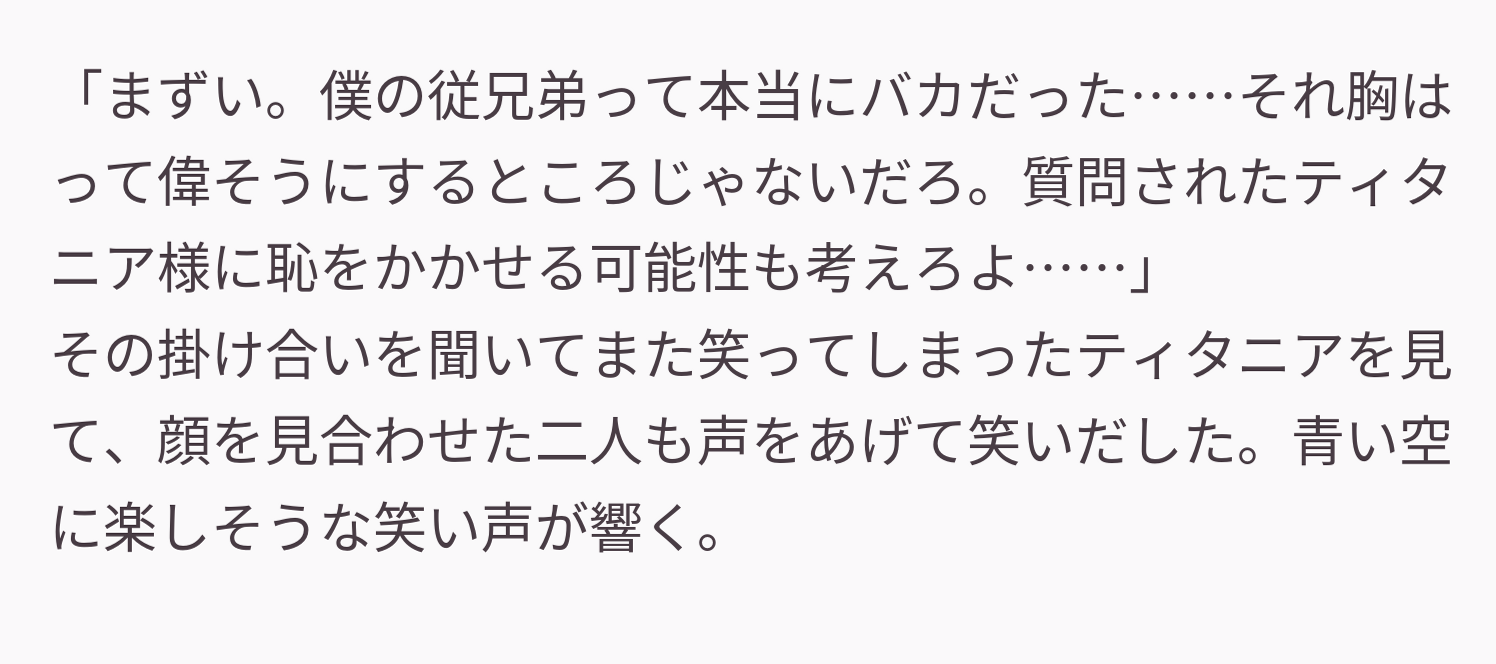「まずい。僕の従兄弟って本当にバカだった……それ胸はって偉そうにするところじゃないだろ。質問されたティタニア様に恥をかかせる可能性も考えろよ……」
その掛け合いを聞いてまた笑ってしまったティタニアを見て、顔を見合わせた二人も声をあげて笑いだした。青い空に楽しそうな笑い声が響く。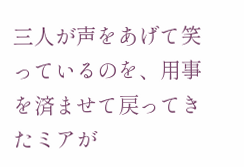三人が声をあげて笑っているのを、用事を済ませて戻ってきたミアが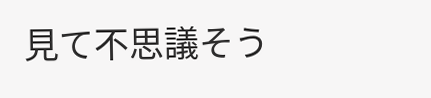見て不思議そう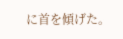に首を傾げた。